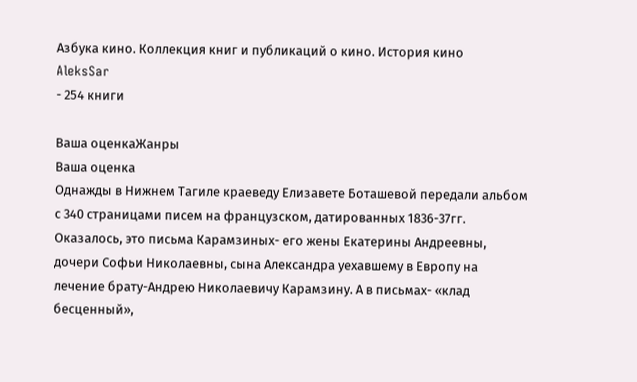Азбука кино. Коллекция книг и публикаций о кино. История кино
AleksSar
- 254 книги

Ваша оценкаЖанры
Ваша оценка
Однажды в Нижнем Тагиле краеведу Елизавете Боташевой передали альбом с 340 страницами писем на французском, датированных 1836-37гг. Оказалось, это письма Карамзиных- его жены Екатерины Андреевны, дочери Софьи Николаевны, сына Александра уехавшему в Европу на лечение брату-Андрею Николаевичу Карамзину. А в письмах- «клад бесценный»,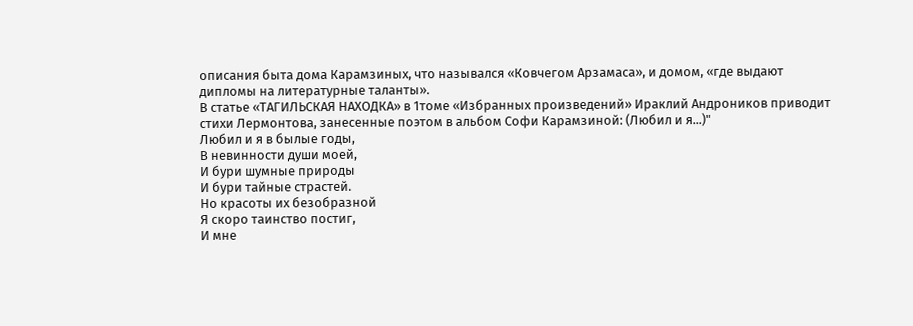описания быта дома Карамзиных, что назывался «Ковчегом Арзамаса», и домом, «где выдают дипломы на литературные таланты».
В статье «ТАГИЛЬСКАЯ НАХОДКА» в 1томе «Избранных произведений» Ираклий Андроников приводит стихи Лермонтова, занесенные поэтом в альбом Софи Карамзиной: (Любил и я...)"
Любил и я в былые годы,
В невинности души моей,
И бури шумные природы
И бури тайные страстей.
Но красоты их безобразной
Я скоро таинство постиг,
И мне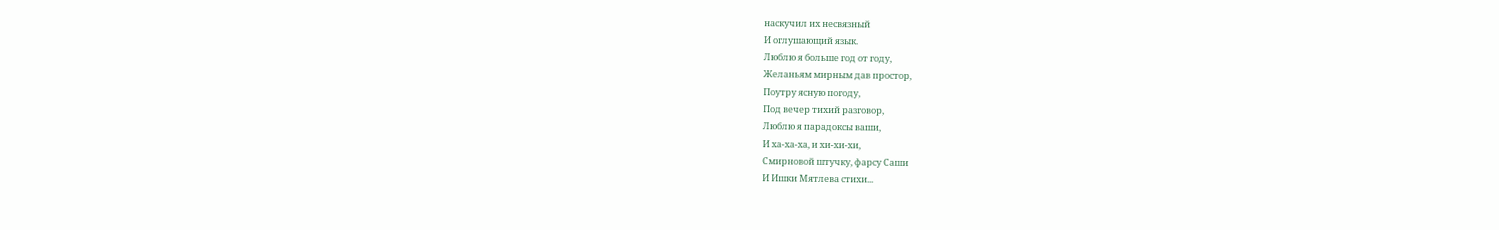наскучил их несвязный
И оглушающий язык.
Люблю я больше год от году,
Желаньям мирным дав простор,
Поутру ясную погоду,
Под вечер тихий разговор,
Люблю я парадоксы ваши,
И ха-ха-ха, и хи-хи-хи,
Смирновой штучку, фарсу Саши
И Ишки Мятлева стихи...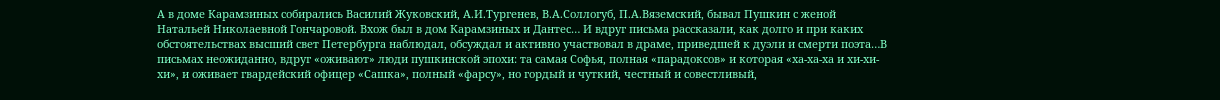А в доме Карамзиных собирались Василий Жуковский, А.И.Тургенев, В.А.Соллогуб, П.А.Вяземский, бывал Пушкин с женой Натальей Николаевной Гончаровой. Вхож был в дом Карамзиных и Дантес… И вдруг письма рассказали, как долго и при каких обстоятельствах высший свет Петербурга наблюдал, обсуждал и активно участвовал в драме, приведшей к дуэли и смерти поэта…В письмах неожиданно, вдруг «оживают» люди пушкинской эпохи: та самая Софья, полная «парадоксов» и которая «ха-ха-ха и хи-хи-хи», и оживает гвардейский офицер «Сашка», полный «фарсу», но гордый и чуткий, честный и совестливый,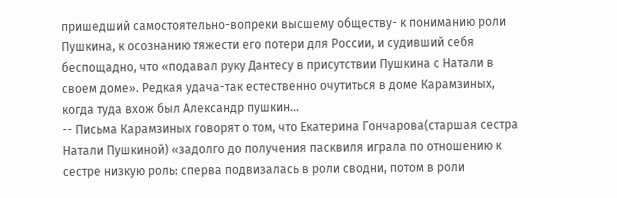пришедший самостоятельно-вопреки высшему обществу- к пониманию роли Пушкина, к осознанию тяжести его потери для России, и судивший себя беспощадно, что «подавал руку Дантесу в присутствии Пушкина с Натали в своем доме». Редкая удача-так естественно очутиться в доме Карамзиных, когда туда вхож был Александр пушкин…
-- Письма Карамзиных говорят о том, что Екатерина Гончарова(старшая сестра Натали Пушкиной) «задолго до получения пасквиля играла по отношению к сестре низкую роль: сперва подвизалась в роли сводни, потом в роли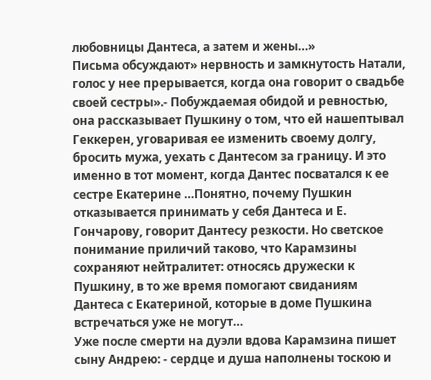любовницы Дантеса, а затем и жены…»
Письма обсуждают» нервность и замкнутость Натали, голос у нее прерывается, когда она говорит о свадьбе своей сестры».- Побуждаемая обидой и ревностью, она рассказывает Пушкину о том, что ей нашептывал Геккерен, уговаривая ее изменить своему долгу, бросить мужа, уехать с Дантесом за границу. И это именно в тот момент, когда Дантес посватался к ее сестре Екатерине …Понятно, почему Пушкин отказывается принимать у себя Дантеса и Е. Гончарову, говорит Дантесу резкости. Но светское понимание приличий таково, что Карамзины сохраняют нейтралитет: относясь дружески к Пушкину, в то же время помогают свиданиям Дантеса с Екатериной, которые в доме Пушкина встречаться уже не могут…
Уже после смерти на дуэли вдова Карамзина пишет сыну Андрею: - сердце и душа наполнены тоскою и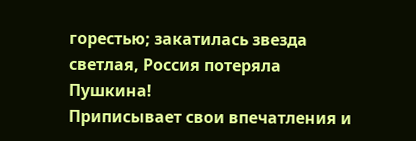горестью; закатилась звезда светлая, Россия потеряла Пушкина!
Приписывает свои впечатления и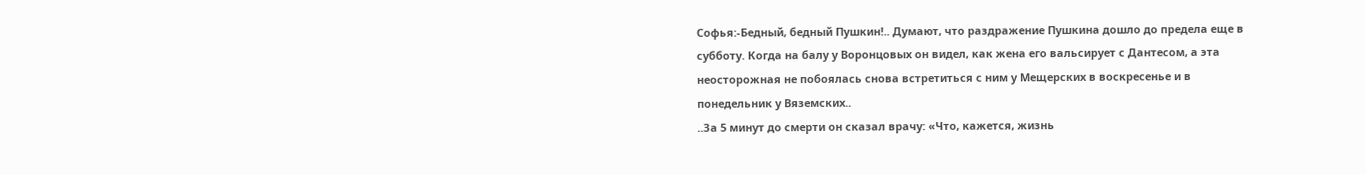Софья:-Бедный, бедный Пушкин!.. Думают, что раздражение Пушкина дошло до предела еще в субботу. Когда на балу у Воронцовых он видел, как жена его вальсирует с Дантесом, а эта неосторожная не побоялась снова встретиться с ним у Мещерских в воскресенье и в понедельник у Вяземских..
..За 5 минут до смерти он сказал врачу: «Что, кажется, жизнь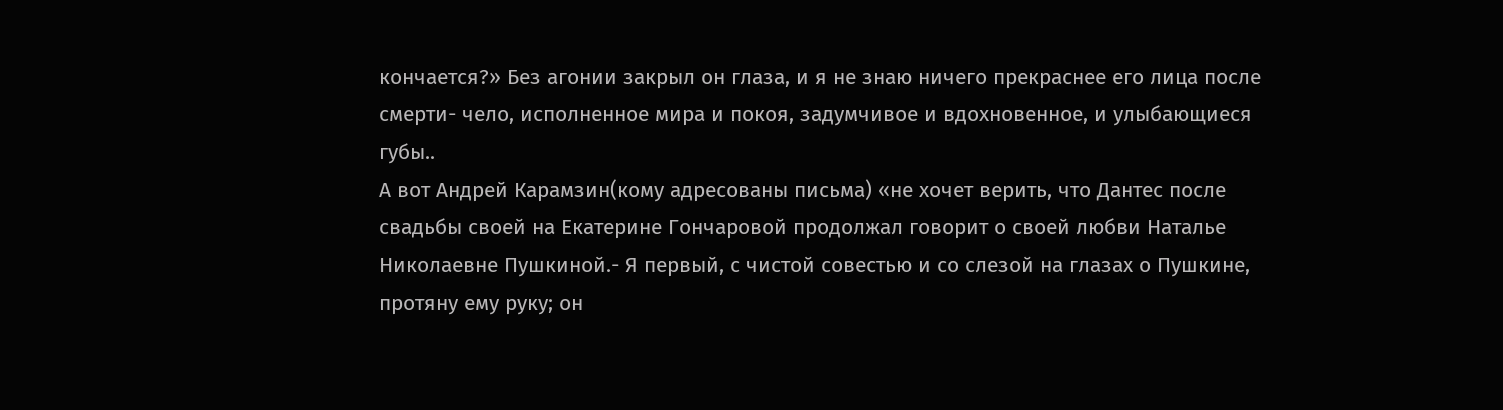кончается?» Без агонии закрыл он глаза, и я не знаю ничего прекраснее его лица после смерти- чело, исполненное мира и покоя, задумчивое и вдохновенное, и улыбающиеся губы..
А вот Андрей Карамзин(кому адресованы письма) «не хочет верить, что Дантес после свадьбы своей на Екатерине Гончаровой продолжал говорит о своей любви Наталье Николаевне Пушкиной.- Я первый, с чистой совестью и со слезой на глазах о Пушкине, протяну ему руку; он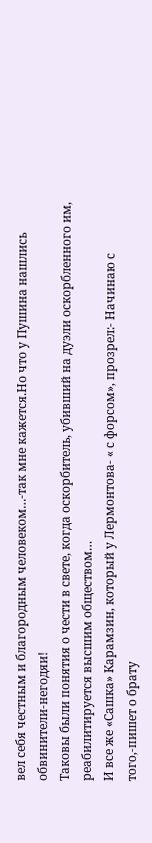вел себя честным и благородным человеком…-так мне кажется.Но что у Пушина нашлись обвинители-негодяи!
Таковы были понятия о чести в свете, когда оскорбитель, убивший на дуэли оскорбленного им, реабилитируется высшим обществом…
И все же «Сашка» Карамзин, который у Лермонтова- « с форсом», прозрел:- Начинаю с того,-пишет о брату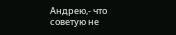Андрею,- что советую не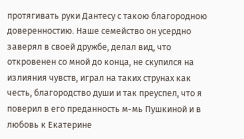протягивать руки Дантесу с такою благородною доверенностию. Наше семейство он усердно заверял в своей дружбе, делал вид, что откровенен со мной до конца, не скупился на излияния чувств, играл на таких струнах как честь, благородство души и так преуспел, что я поверил в его преданность м-мь Пушкиной и в любовь к Екатерине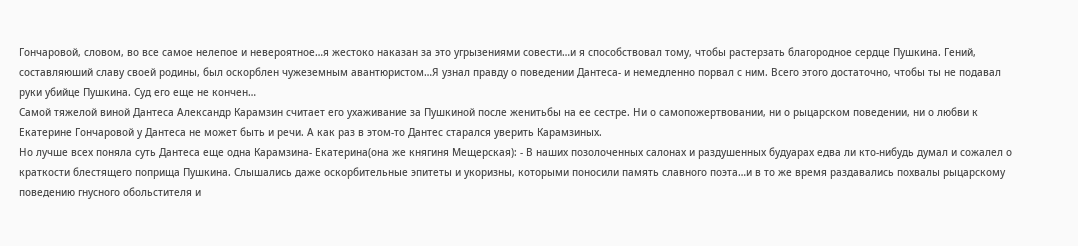Гончаровой, словом, во все самое нелепое и невероятное…я жестоко наказан за это угрызениями совести…и я способствовал тому, чтобы растерзать благородное сердце Пушкина. Гений, составляюший славу своей родины, был оскорблен чужеземным авантюристом…Я узнал правду о поведении Дантеса- и немедленно порвал с ним. Всего этого достаточно, чтобы ты не подавал руки убийце Пушкина. Суд его еще не кончен…
Самой тяжелой виной Дантеса Александр Карамзин считает его ухаживание за Пушкиной после женитьбы на ее сестре. Ни о самопожертвовании, ни о рыцарском поведении, ни о любви к Екатерине Гончаровой у Дантеса не может быть и речи. А как раз в этом-то Дантес старался уверить Карамзиных.
Но лучше всех поняла суть Дантеса еще одна Карамзина- Екатерина(она же княгиня Мещерская): - В наших позолоченных салонах и раздушенных будуарах едва ли кто-нибудь думал и сожалел о краткости блестящего поприща Пушкина. Слышались даже оскорбительные эпитеты и укоризны, которыми поносили память славного поэта…и в то же время раздавались похвалы рыцарскому поведению гнусного обольстителя и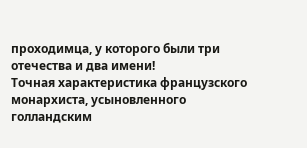проходимца, у которого были три отечества и два имени!
Точная характеристика французского монархиста, усыновленного голландским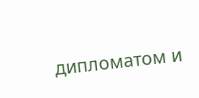дипломатом и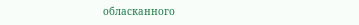обласканного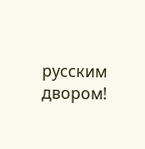русским двором!